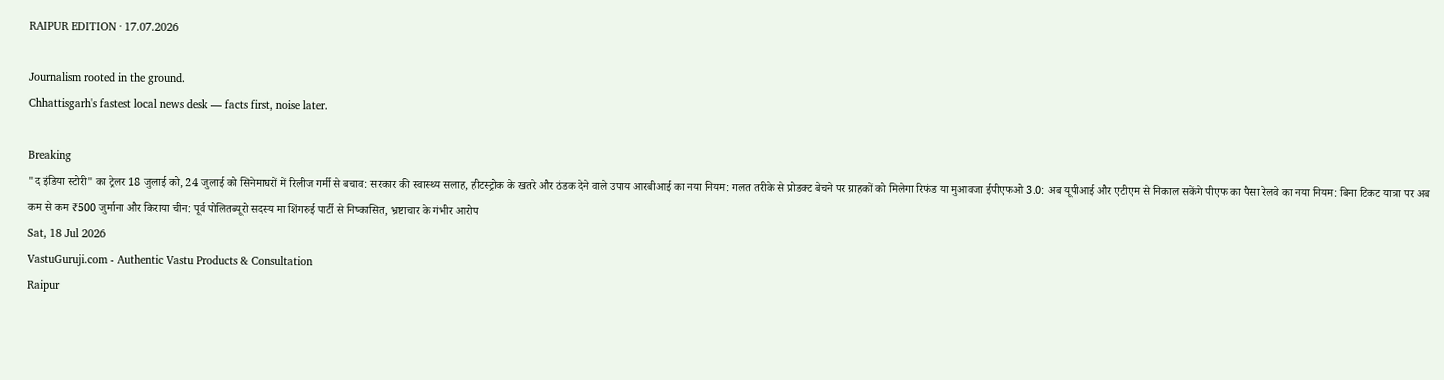RAIPUR EDITION · 17.07.2026

Journalism rooted in the ground.
Chhattisgarh's fastest local news desk — facts first, noise later.

Breaking
"द इंडिया स्टोरी" का ट्रेलर 18 जुलाई को, 24 जुलाई को सिनेमाघरों में रिलीज गर्मी से बचाव: सरकार की स्वास्थ्य सलाह, हीटस्ट्रोक के खतरे और ठंडक देने वाले उपाय आरबीआई का नया नियम: गलत तरीके से प्रोडक्ट बेचने पर ग्राहकों को मिलेगा रिफंड या मुआवजा ईपीएफओ 3.0: अब यूपीआई और एटीएम से निकाल सकेंगे पीएफ का पैसा रेलवे का नया नियम: बिना टिकट यात्रा पर अब कम से कम ₹500 जुर्माना और किराया चीन: पूर्व पोलितब्यूरो सदस्य मा शिंगरुई पार्टी से निष्कासित, भ्रष्टाचार के गंभीर आरोप
Sat, 18 Jul 2026
VastuGuruji.com - Authentic Vastu Products & Consultation
Raipur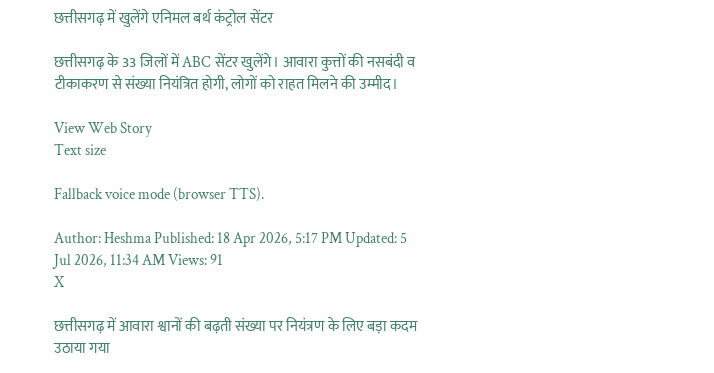छत्तीसगढ़ में खुलेंगे एनिमल बर्थ कंट्रोल सेंटर

छत्तीसगढ़ के 33 जिलों में ABC सेंटर खुलेंगे। आवारा कुत्तों की नसबंदी व टीकाकरण से संख्या नियंत्रित होगी, लोगों को राहत मिलने की उम्मीद।

View Web Story
Text size

Fallback voice mode (browser TTS).

Author: Heshma Published: 18 Apr 2026, 5:17 PM Updated: 5 Jul 2026, 11:34 AM Views: 91
X

छत्तीसगढ़ में आवारा श्वानों की बढ़ती संख्या पर नियंत्रण के लिए बड़ा कदम उठाया गया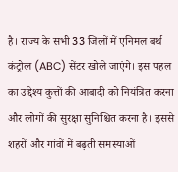है। राज्य के सभी 33 जिलों में एनिमल बर्थ कंट्रोल (ABC) सेंटर खोले जाएंगे। इस पहल का उद्देश्य कुत्तों की आबादी को नियंत्रित करना और लोगों की सुरक्षा सुनिश्चित करना है। इससे शहरों और गांवों में बढ़ती समस्याओं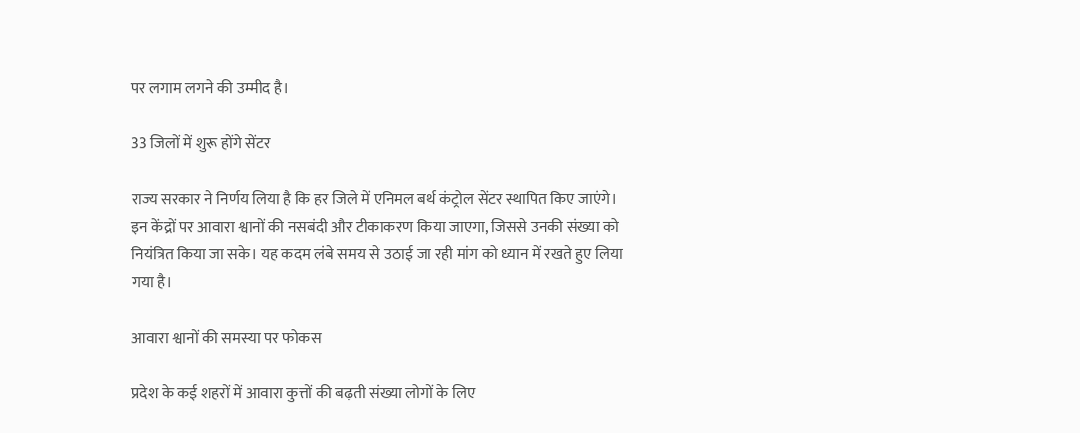पर लगाम लगने की उम्मीद है।

33 जिलों में शुरू होंगे सेंटर

राज्य सरकार ने निर्णय लिया है कि हर जिले में एनिमल बर्थ कंट्रोल सेंटर स्थापित किए जाएंगे। इन केंद्रों पर आवारा श्वानों की नसबंदी और टीकाकरण किया जाएगा, जिससे उनकी संख्या को नियंत्रित किया जा सके। यह कदम लंबे समय से उठाई जा रही मांग को ध्यान में रखते हुए लिया गया है।

आवारा श्वानों की समस्या पर फोकस

प्रदेश के कई शहरों में आवारा कुत्तों की बढ़ती संख्या लोगों के लिए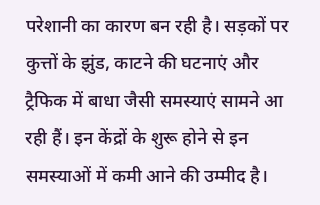परेशानी का कारण बन रही है। सड़कों पर कुत्तों के झुंड, काटने की घटनाएं और ट्रैफिक में बाधा जैसी समस्याएं सामने आ रही हैं। इन केंद्रों के शुरू होने से इन समस्याओं में कमी आने की उम्मीद है।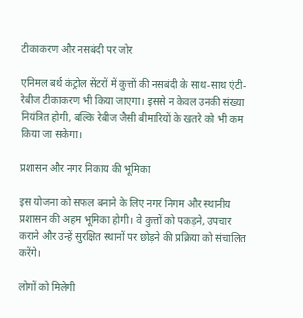टीकाकरण और नसबंदी पर जोर

एनिमल बर्थ कंट्रोल सेंटरों में कुत्तों की नसबंदी के साथ-साथ एंटी-रेबीज टीकाकरण भी किया जाएगा। इससे न केवल उनकी संख्या नियंत्रित होगी, बल्कि रेबीज जैसी बीमारियों के खतरे को भी कम किया जा सकेगा।

प्रशासन और नगर निकाय की भूमिका

इस योजना को सफल बनाने के लिए नगर निगम और स्थानीय प्रशासन की अहम भूमिका होगी। वे कुत्तों को पकड़ने, उपचार कराने और उन्हें सुरक्षित स्थानों पर छोड़ने की प्रक्रिया को संचालित करेंगे।

लोगों को मिलेगी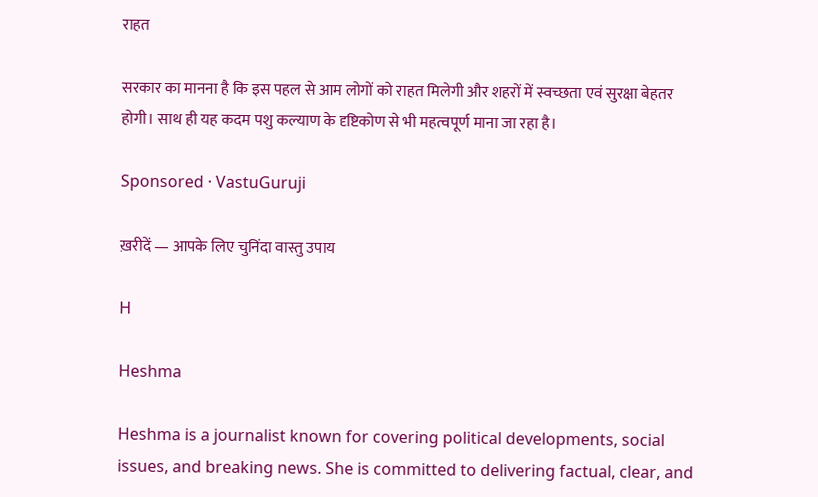राहत

सरकार का मानना है कि इस पहल से आम लोगों को राहत मिलेगी और शहरों में स्वच्छता एवं सुरक्षा बेहतर होगी। साथ ही यह कदम पशु कल्याण के दृष्टिकोण से भी महत्वपूर्ण माना जा रहा है।

Sponsored · VastuGuruji

ख़रीदें — आपके लिए चुनिंदा वास्तु उपाय

H

Heshma

Heshma is a journalist known for covering political developments, social issues, and breaking news. She is committed to delivering factual, clear, and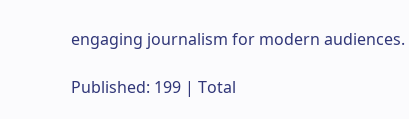engaging journalism for modern audiences.

Published: 199 | Total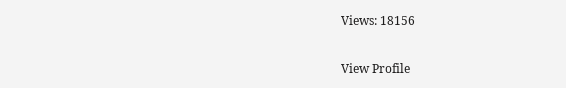Views: 18156

View Profile